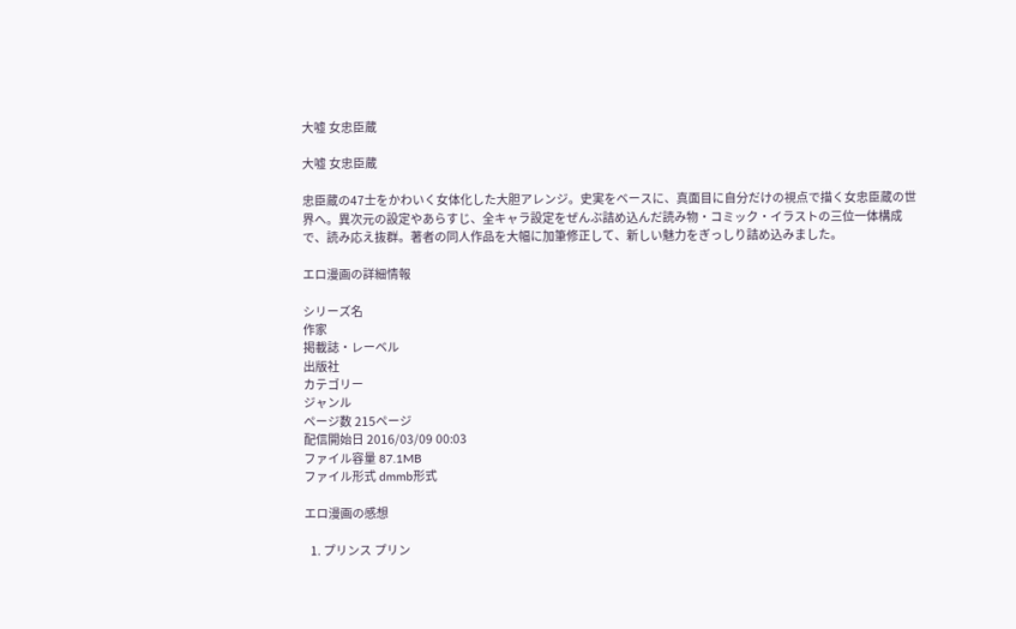大嘘 女忠臣蔵

大嘘 女忠臣蔵

忠臣蔵の47士をかわいく女体化した大胆アレンジ。史実をベースに、真面目に自分だけの視点で描く女忠臣蔵の世界へ。異次元の設定やあらすじ、全キャラ設定をぜんぶ詰め込んだ読み物・コミック・イラストの三位一体構成で、読み応え抜群。著者の同人作品を大幅に加筆修正して、新しい魅力をぎっしり詰め込みました。

エロ漫画の詳細情報

シリーズ名
作家
掲載誌・レーベル
出版社
カテゴリー
ジャンル
ページ数 215ページ
配信開始日 2016/03/09 00:03
ファイル容量 87.1MB
ファイル形式 dmmb形式

エロ漫画の感想

  1. プリンス プリン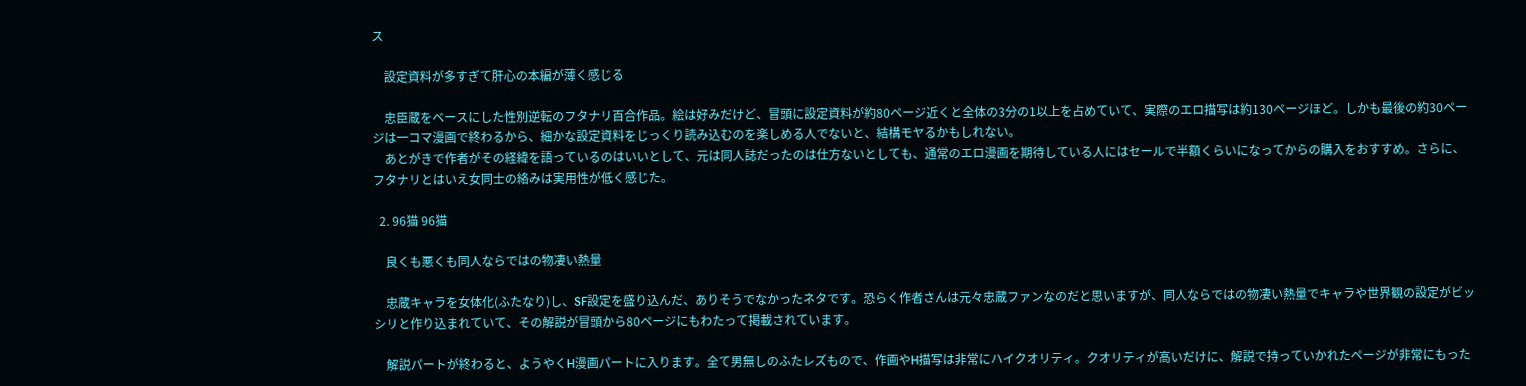ス

    設定資料が多すぎて肝心の本編が薄く感じる

    忠臣蔵をベースにした性別逆転のフタナリ百合作品。絵は好みだけど、冒頭に設定資料が約80ページ近くと全体の3分の1以上を占めていて、実際のエロ描写は約130ページほど。しかも最後の約30ページは一コマ漫画で終わるから、細かな設定資料をじっくり読み込むのを楽しめる人でないと、結構モヤるかもしれない。
    あとがきで作者がその経緯を語っているのはいいとして、元は同人誌だったのは仕方ないとしても、通常のエロ漫画を期待している人にはセールで半額くらいになってからの購入をおすすめ。さらに、フタナリとはいえ女同士の絡みは実用性が低く感じた。

  2. 96猫 96猫

    良くも悪くも同人ならではの物凄い熱量

    忠蔵キャラを女体化(ふたなり)し、SF設定を盛り込んだ、ありそうでなかったネタです。恐らく作者さんは元々忠蔵ファンなのだと思いますが、同人ならではの物凄い熱量でキャラや世界観の設定がビッシリと作り込まれていて、その解説が冒頭から80ページにもわたって掲載されています。

    解説パートが終わると、ようやくH漫画パートに入ります。全て男無しのふたレズもので、作画やH描写は非常にハイクオリティ。クオリティが高いだけに、解説で持っていかれたページが非常にもった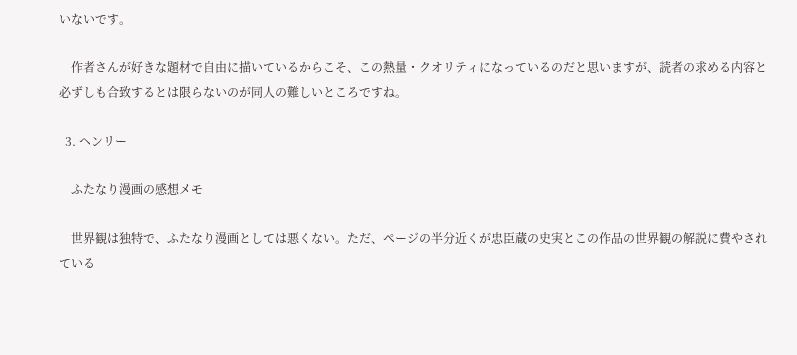いないです。

    作者さんが好きな題材で自由に描いているからこそ、この熱量・クオリティになっているのだと思いますが、読者の求める内容と必ずしも合致するとは限らないのが同人の難しいところですね。

  3. ヘンリー

    ふたなり漫画の感想メモ

    世界観は独特で、ふたなり漫画としては悪くない。ただ、ページの半分近くが忠臣蔵の史実とこの作品の世界観の解説に費やされている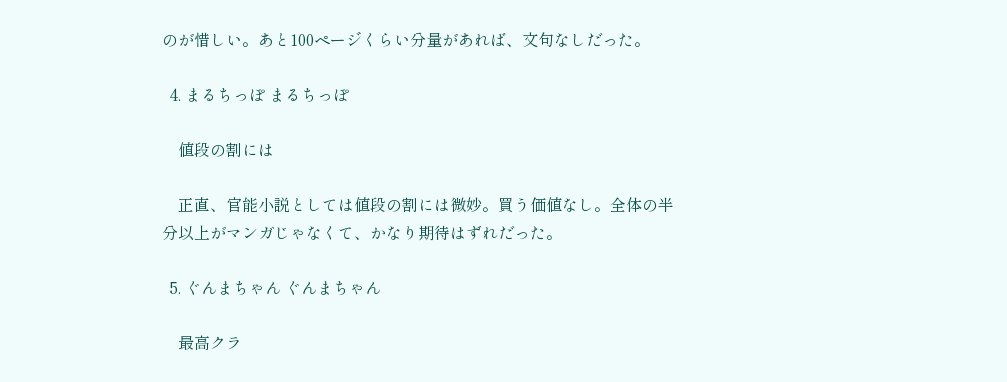のが惜しい。あと100ページくらい分量があれば、文句なしだった。

  4. まるちっぽ まるちっぽ

    値段の割には

    正直、官能小説としては値段の割には微妙。買う価値なし。全体の半分以上がマンガじゃなくて、かなり期待はずれだった。

  5. ぐんまちゃん ぐんまちゃん

    最高クラ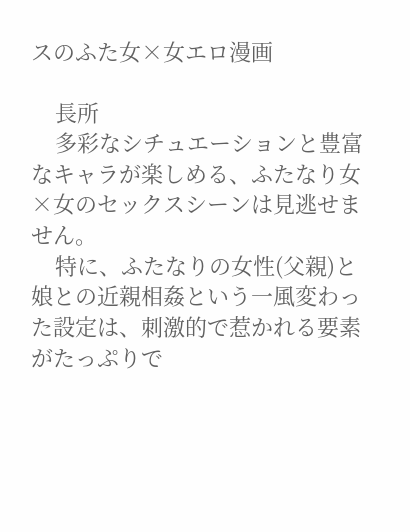スのふた女×女エロ漫画

    長所
    多彩なシチュエーションと豊富なキャラが楽しめる、ふたなり女×女のセックスシーンは見逃せません。
    特に、ふたなりの女性(父親)と娘との近親相姦という一風変わった設定は、刺激的で惹かれる要素がたっぷりで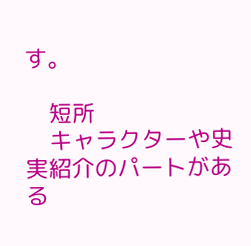す。

    短所
    キャラクターや史実紹介のパートがある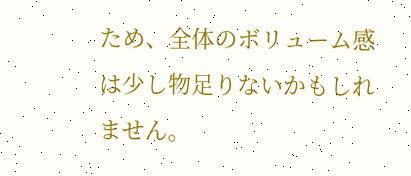ため、全体のボリューム感は少し物足りないかもしれません。